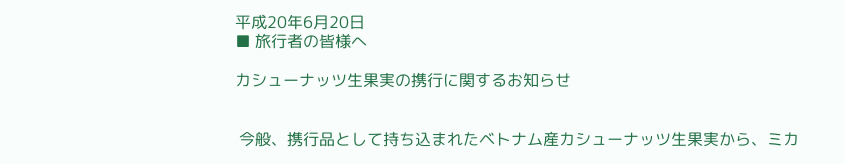平成20年6月20日
■ 旅行者の皆様へ

カシューナッツ生果実の携行に関するお知らせ


 今般、携行品として持ち込まれたベトナム産カシューナッツ生果実から、ミカ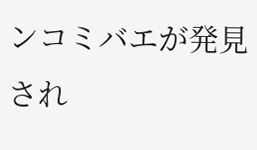ンコミバエが発見され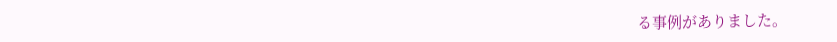る事例がありました。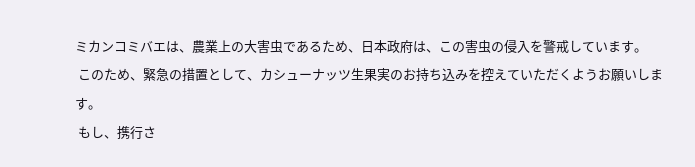ミカンコミバエは、農業上の大害虫であるため、日本政府は、この害虫の侵入を警戒しています。
 このため、緊急の措置として、カシューナッツ生果実のお持ち込みを控えていただくようお願いします。
 もし、携行さ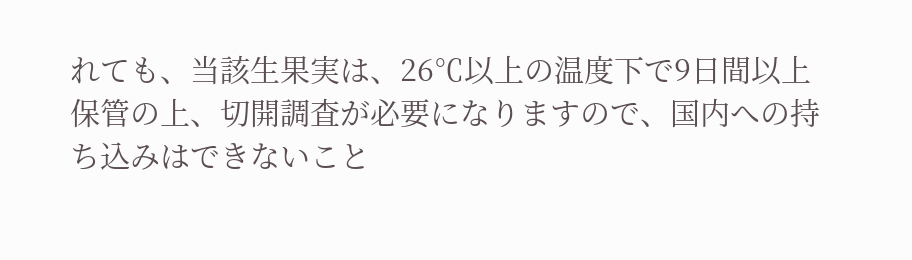れても、当該生果実は、26℃以上の温度下で9日間以上保管の上、切開調査が必要になりますので、国内への持ち込みはできないこと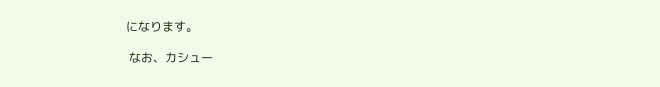になります。

 なお、カシュー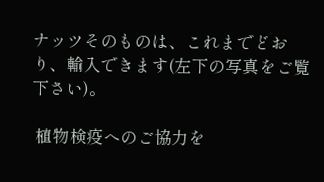ナッツそのものは、これまでどおり、輸入できます(左下の写真をご覧下さい)。

 植物検疫へのご協力を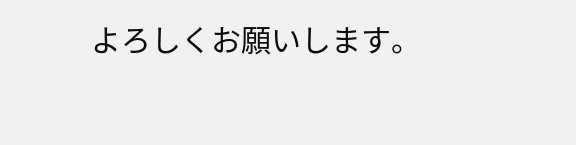よろしくお願いします。